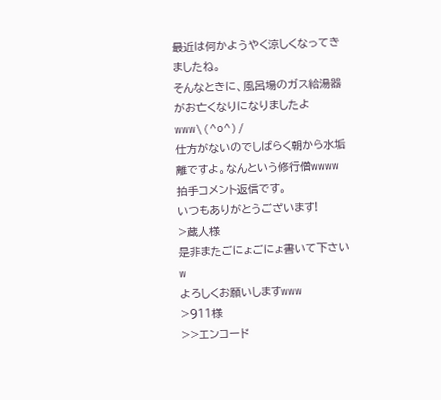最近は何かようやく涼しくなってきましたね。
そんなときに、風呂場のガス給湯器がお亡くなりになりましたよwww\(^o^)/
仕方がないのでしばらく朝から水垢離ですよ。なんという修行僧wwww
拍手コメント返信です。
いつもありがとうございます!
>蔵人様
是非またごにょごにょ書いて下さいw
よろしくお願いしますwww
>911様
>>エンコード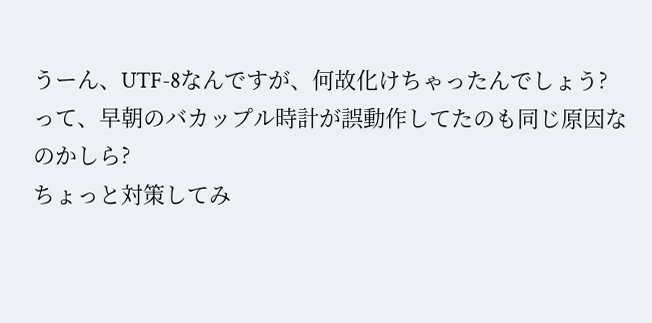うーん、UTF-8なんですが、何故化けちゃったんでしょう?
って、早朝のバカップル時計が誤動作してたのも同じ原因なのかしら?
ちょっと対策してみ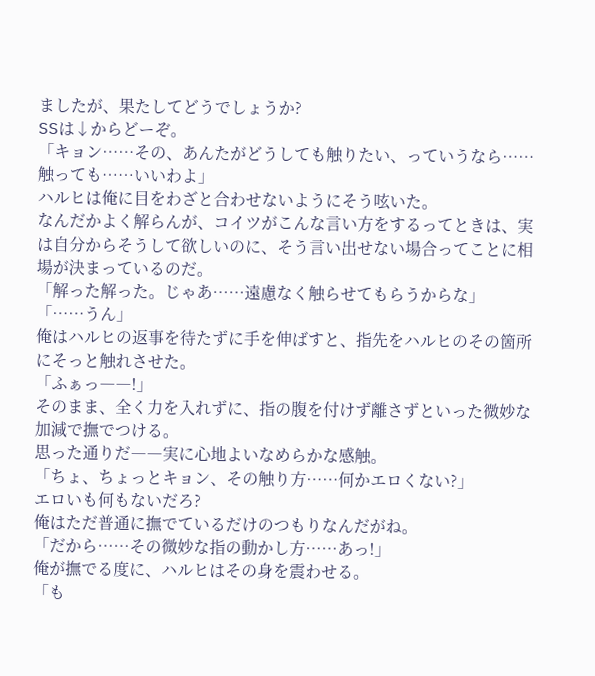ましたが、果たしてどうでしょうか?
SSは↓からどーぞ。
「キョン……その、あんたがどうしても触りたい、っていうなら……触っても……いいわよ」
ハルヒは俺に目をわざと合わせないようにそう呟いた。
なんだかよく解らんが、コイツがこんな言い方をするってときは、実は自分からそうして欲しいのに、そう言い出せない場合ってことに相場が決まっているのだ。
「解った解った。じゃあ……遠慮なく触らせてもらうからな」
「……うん」
俺はハルヒの返事を待たずに手を伸ばすと、指先をハルヒのその箇所にそっと触れさせた。
「ふぁっ――!」
そのまま、全く力を入れずに、指の腹を付けず離さずといった微妙な加減で撫でつける。
思った通りだ――実に心地よいなめらかな感触。
「ちょ、ちょっとキョン、その触り方……何かエロくない?」
エロいも何もないだろ?
俺はただ普通に撫でているだけのつもりなんだがね。
「だから……その微妙な指の動かし方……あっ!」
俺が撫でる度に、ハルヒはその身を震わせる。
「も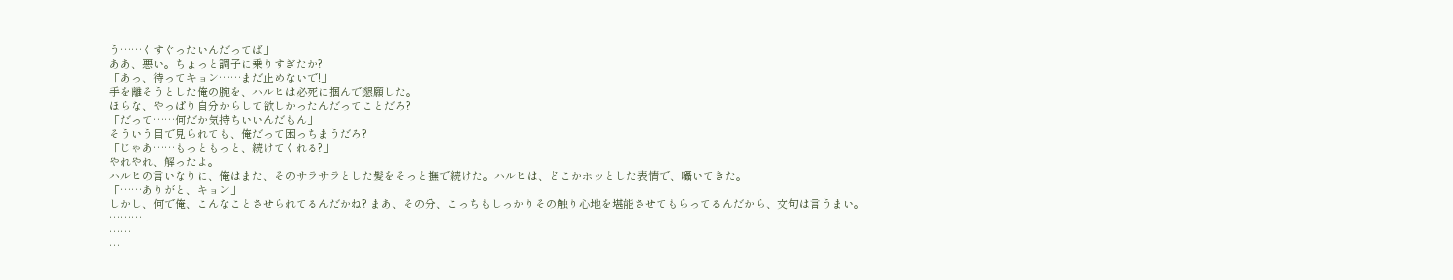う……くすぐったいんだってば」
ああ、悪い。ちょっと調子に乗りすぎたか?
「あっ、待ってキョン……まだ止めないで!」
手を離そうとした俺の腕を、ハルヒは必死に掴んで懇願した。
ほらな、やっぱり自分からして欲しかったんだってことだろ?
「だって……何だか気持ちいいんだもん」
そういう目で見られても、俺だって困っちまうだろ?
「じゃあ……もっともっと、続けてくれる?」
やれやれ、解ったよ。
ハルヒの言いなりに、俺はまた、そのサラサラとした髪をそっと撫で続けた。ハルヒは、どこかホッとした表情で、囁いてきた。
「……ありがと、キョン」
しかし、何で俺、こんなことさせられてるんだかね? まあ、その分、こっちもしっかりその触り心地を堪能させてもらってるんだから、文句は言うまい。
………
……
…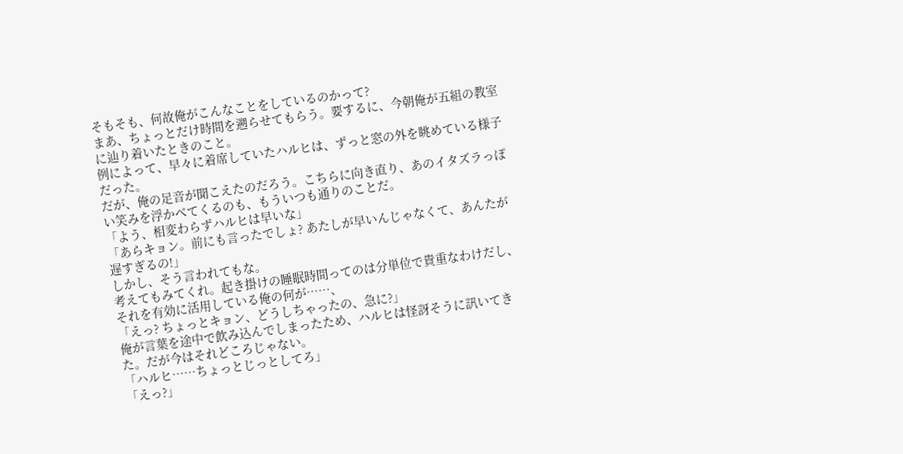そもそも、何故俺がこんなことをしているのかって?
まあ、ちょっとだけ時間を遡らせてもらう。要するに、今朝俺が五組の教室に辿り着いたときのこと。
例によって、早々に着席していたハルヒは、ずっと窓の外を眺めている様子だった。
だが、俺の足音が聞こえたのだろう。こちらに向き直り、あのイタズラっぽい笑みを浮かべてくるのも、もういつも通りのことだ。
「よう、相変わらずハルヒは早いな」
「あらキョン。前にも言ったでしょ? あたしが早いんじゃなくて、あんたが遅すぎるの!」
しかし、そう言われてもな。
考えてもみてくれ。起き掛けの睡眠時間ってのは分単位で貴重なわけだし、それを有効に活用している俺の何が……、
「えっ? ちょっとキョン、どうしちゃったの、急に?」
俺が言葉を途中で飲み込んでしまったため、ハルヒは怪訝そうに訊いてきた。だが今はそれどころじゃない。
「ハルヒ……ちょっとじっとしてろ」
「えっ?」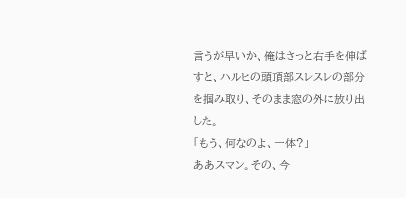言うが早いか、俺はさっと右手を伸ばすと、ハルヒの頭頂部スレスレの部分を掴み取り、そのまま窓の外に放り出した。
「もう、何なのよ、一体?」
ああスマン。その、今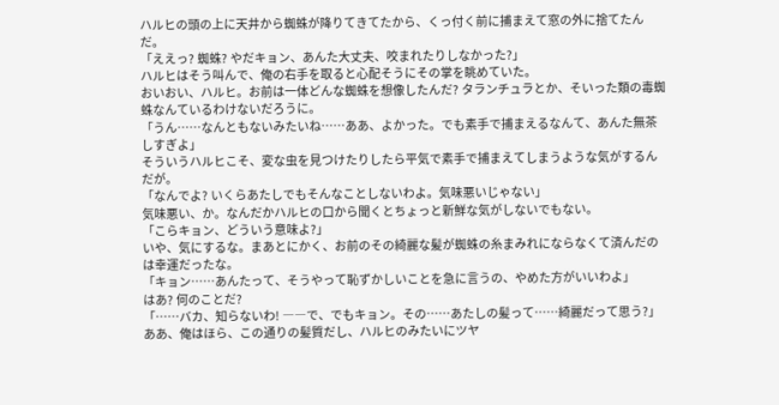ハルヒの頭の上に天井から蜘蛛が降りてきてたから、くっ付く前に捕まえて窓の外に捨てたんだ。
「ええっ? 蜘蛛? やだキョン、あんた大丈夫、咬まれたりしなかった?」
ハルヒはそう叫んで、俺の右手を取ると心配そうにその掌を眺めていた。
おいおい、ハルヒ。お前は一体どんな蜘蛛を想像したんだ? タランチュラとか、そいった類の毒蜘蛛なんているわけないだろうに。
「うん……なんともないみたいね……ああ、よかった。でも素手で捕まえるなんて、あんた無茶しすぎよ」
そういうハルヒこそ、変な虫を見つけたりしたら平気で素手で捕まえてしまうような気がするんだが。
「なんでよ? いくらあたしでもそんなことしないわよ。気味悪いじゃない」
気味悪い、か。なんだかハルヒの口から聞くとちょっと新鮮な気がしないでもない。
「こらキョン、どういう意味よ?」
いや、気にするな。まあとにかく、お前のその綺麗な髪が蜘蛛の糸まみれにならなくて済んだのは幸運だったな。
「キョン……あんたって、そうやって恥ずかしいことを急に言うの、やめた方がいいわよ」
はあ? 何のことだ?
「……バカ、知らないわ! ――で、でもキョン。その……あたしの髪って……綺麗だって思う?」
ああ、俺はほら、この通りの髪質だし、ハルヒのみたいにツヤ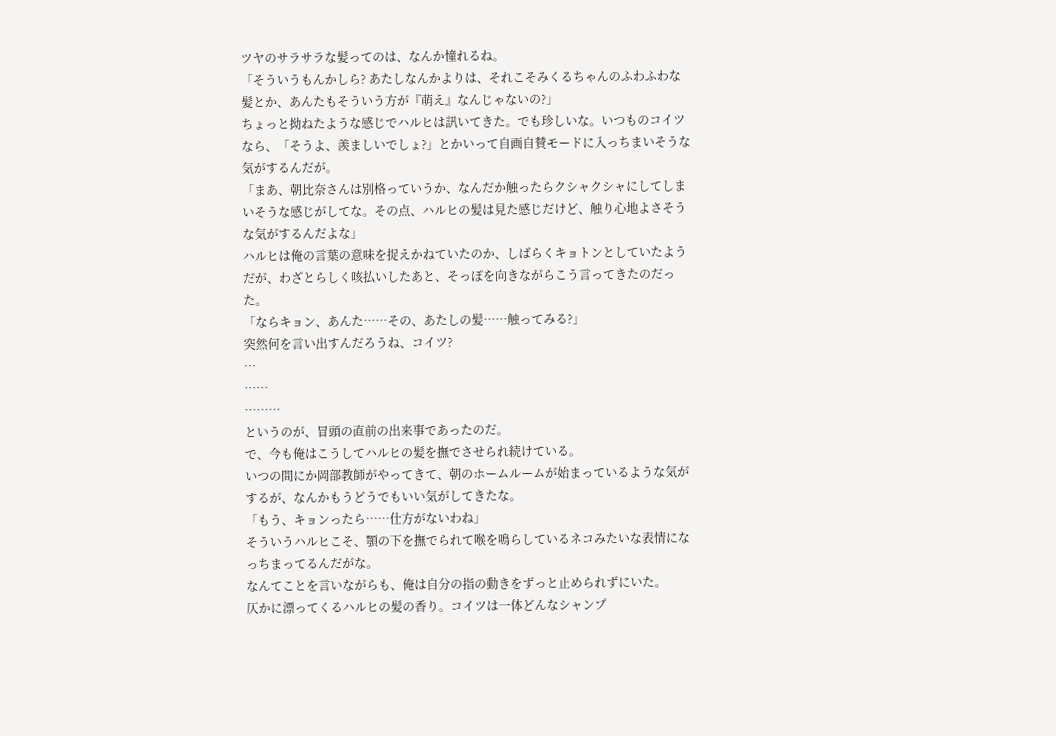ツヤのサラサラな髪ってのは、なんか憧れるね。
「そういうもんかしら? あたしなんかよりは、それこそみくるちゃんのふわふわな髪とか、あんたもそういう方が『萌え』なんじゃないの?」
ちょっと拗ねたような感じでハルヒは訊いてきた。でも珍しいな。いつものコイツなら、「そうよ、羨ましいでしょ?」とかいって自画自賛モードに入っちまいそうな気がするんだが。
「まあ、朝比奈さんは別格っていうか、なんだか触ったらクシャクシャにしてしまいそうな感じがしてな。その点、ハルヒの髪は見た感じだけど、触り心地よさそうな気がするんだよな」
ハルヒは俺の言葉の意味を捉えかねていたのか、しばらくキョトンとしていたようだが、わざとらしく咳払いしたあと、そっぽを向きながらこう言ってきたのだった。
「ならキョン、あんた……その、あたしの髪……触ってみる?」
突然何を言い出すんだろうね、コイツ?
…
……
………
というのが、冒頭の直前の出来事であったのだ。
で、今も俺はこうしてハルヒの髪を撫でさせられ続けている。
いつの間にか岡部教師がやってきて、朝のホームルームが始まっているような気がするが、なんかもうどうでもいい気がしてきたな。
「もう、キョンったら……仕方がないわね」
そういうハルヒこそ、顎の下を撫でられて喉を鳴らしているネコみたいな表情になっちまってるんだがな。
なんてことを言いながらも、俺は自分の指の動きをずっと止められずにいた。
仄かに漂ってくるハルヒの髪の香り。コイツは一体どんなシャンプ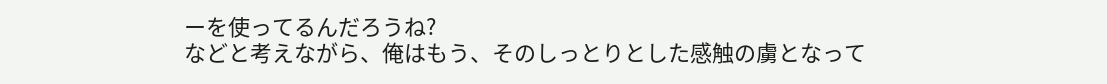ーを使ってるんだろうね?
などと考えながら、俺はもう、そのしっとりとした感触の虜となって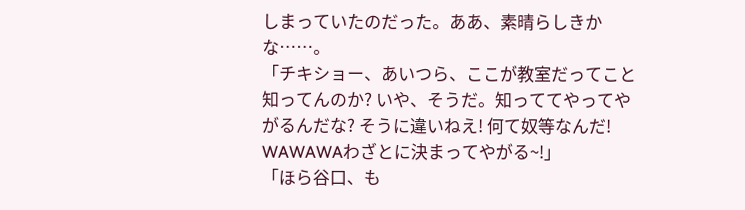しまっていたのだった。ああ、素晴らしきかな……。
「チキショー、あいつら、ここが教室だってこと知ってんのか? いや、そうだ。知っててやってやがるんだな? そうに違いねえ! 何て奴等なんだ! WAWAWAわざとに決まってやがる~!」
「ほら谷口、も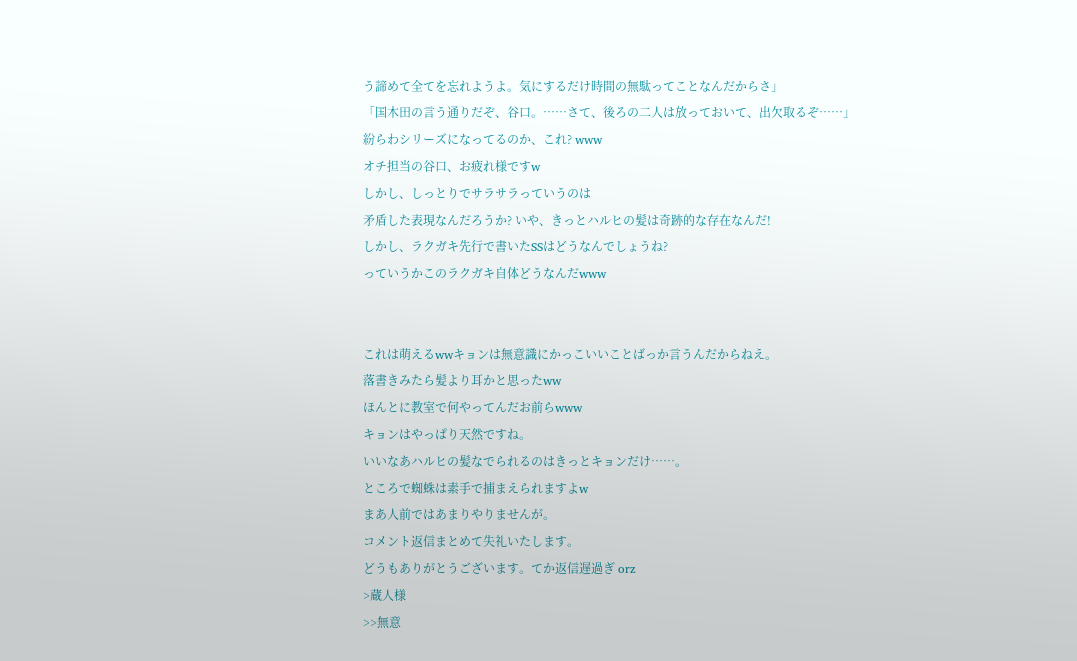う諦めて全てを忘れようよ。気にするだけ時間の無駄ってことなんだからさ」
「国木田の言う通りだぞ、谷口。……さて、後ろの二人は放っておいて、出欠取るぞ……」
紛らわシリーズになってるのか、これ? www
オチ担当の谷口、お疲れ様ですw
しかし、しっとりでサラサラっていうのは
矛盾した表現なんだろうか? いや、きっとハルヒの髪は奇跡的な存在なんだ!
しかし、ラクガキ先行で書いたSSはどうなんでしょうね?
っていうかこのラクガキ自体どうなんだwww


これは萌えるwwキョンは無意識にかっこいいことばっか言うんだからねえ。
落書きみたら髪より耳かと思ったww
ほんとに教室で何やってんだお前らwww
キョンはやっぱり天然ですね。
いいなあハルヒの髪なでられるのはきっとキョンだけ……。
ところで蜘蛛は素手で捕まえられますよw
まあ人前ではあまりやりませんが。
コメント返信まとめて失礼いたします。
どうもありがとうございます。てか返信遅過ぎ orz
>蔵人様
>>無意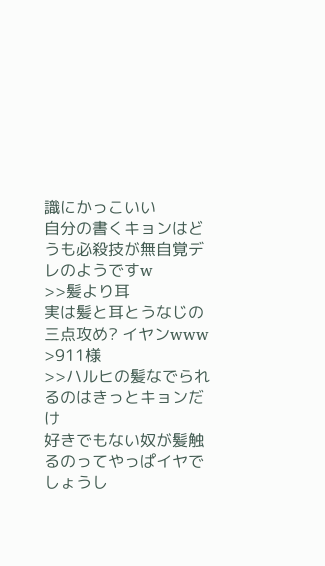識にかっこいい
自分の書くキョンはどうも必殺技が無自覚デレのようですw
>>髪より耳
実は髪と耳とうなじの三点攻め? イヤンwww
>911様
>>ハルヒの髪なでられるのはきっとキョンだけ
好きでもない奴が髪触るのってやっぱイヤでしょうし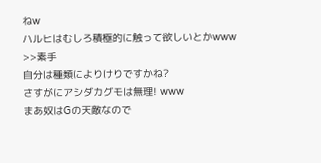ねw
ハルヒはむしろ積極的に触って欲しいとかwww
>>素手
自分は種類によりけりですかね?
さすがにアシダカグモは無理! www
まあ奴はGの天敵なので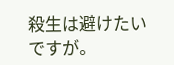殺生は避けたいですが。